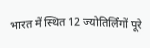भारत में स्थित 12 ज्योतिर्लिंगों पूरे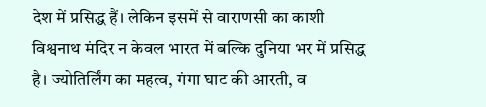देश में प्रसिद्ध हैं। लेकिन इसमें से वाराणसी का काशी विश्वनाथ मंदिर न केवल भारत में बल्कि दुनिया भर में प्रसिद्ध है। ज्योतिर्लिंग का महत्व, गंगा घाट की आरती, व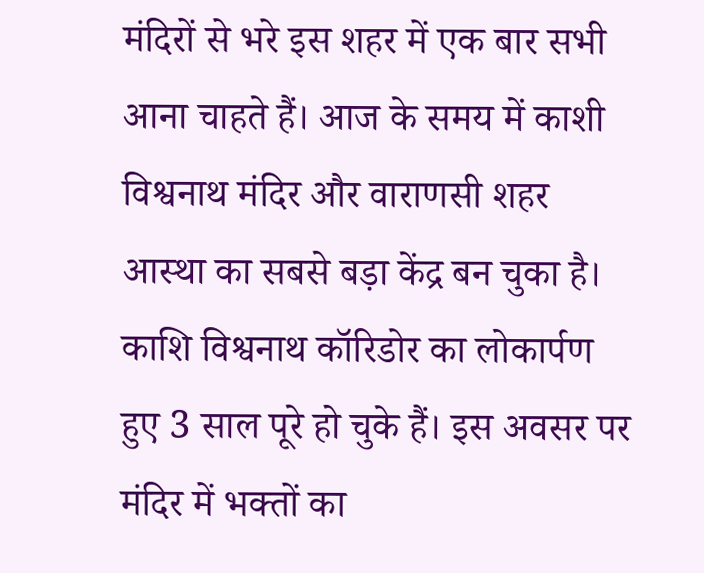मंदिरों से भरे इस शहर में एक बार सभी आना चाहते हैं। आज के समय में काशी विश्वनाथ मंदिर और वाराणसी शहर आस्था का सबसे बड़ा केंद्र बन चुका है। काशि विश्वनाथ कॉरिडोर का लोकार्पण हुए 3 साल पूरे हो चुके हैं। इस अवसर पर मंदिर में भक्तों का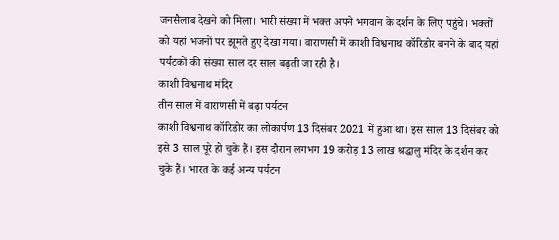जनसैलाब देखने को मिला। भारी संख्या में भक्त अपने भगवान के दर्शन के लिए पहुंचे। भक्तों को यहां भजनों पर झूमते हुए देखा गया। वाराणसी में काशी विश्वनाथ कॉरिडोर बनने के बाद यहां पर्यटकों की संख्या साल दर साल बढ़ती जा रही है।
काशी विश्वनाथ मंदिर
तीन साल में वाराणसी में बढ़ा पर्यटन
काशी विश्वनाथ कॉरिडोर का लोकार्पण 13 दिसंबर 2021 में हुआ था। इस साल 13 दिसंबर को इसे 3 साल पूरे हो चुके हैं। इस दौरान लगभग 19 करोड़ 13 लाख श्रद्धालु मंदिर के दर्शन कर चुके हैं। भारत के कई अन्य पर्यटन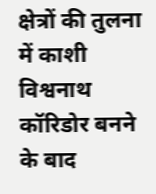क्षेत्रों की तुलना में काशी विश्वनाथ कॉरिडोर बनने के बाद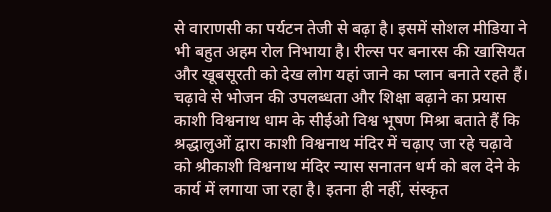से वाराणसी का पर्यटन तेजी से बढ़ा है। इसमें सोशल मीडिया ने भी बहुत अहम रोल निभाया है। रील्स पर बनारस की खासियत और खूबसूरती को देख लोग यहां जाने का प्लान बनाते रहते हैं।
चढ़ावे से भोजन की उपलब्धता और शिक्षा बढ़ाने का प्रयास
काशी विश्वनाथ धाम के सीईओ विश्व भूषण मिश्रा बताते हैं कि श्रद्धालुओं द्वारा काशी विश्वनाथ मंदिर में चढ़ाए जा रहे चढ़ावे को श्रीकाशी विश्वनाथ मंदिर न्यास सनातन धर्म को बल देने के कार्य में लगाया जा रहा है। इतना ही नहीं, संस्कृत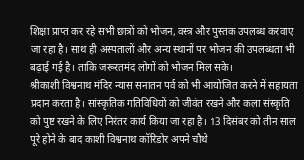शिक्षा प्राप्त कर रहे सभी छात्रों को भोजन, वस्त्र और पुस्तक उपलब्ध करवाए जा रहा है। साथ ही अस्पतालों और अन्य स्थानों पर भोजन की उपलब्धता भी बढ़ाई गई है। ताकि जरूरतमंद लोगों को भोजन मिल सके।
श्रीकाशी विश्वनाथ मंदिर न्यास सनातन पर्व को भी आयोजित करने में सहायता प्रदान करता है। सांस्कृतिक गतिविधियों को जीवंत रखने और कला संस्कृति को पुष्ट रखने के लिए निरंतर कार्य किया जा रहा है। 13 दिसंबर को तीन साल पूरे होने के बाद काशी विश्वनाथ कॉरिडोर अपने चौथे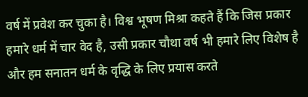वर्ष में प्रवेश कर चुका है। विश्व भूषण मिश्रा कहते हैं कि जिस प्रकार हमारे धर्म में चार वेद है, उसी प्रकार चौथा वर्ष भी हमारे लिए विशेष है और हम सनातन धर्म के वृद्धि के लिए प्रयास करते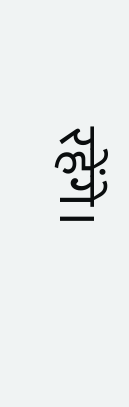रहेंगे।